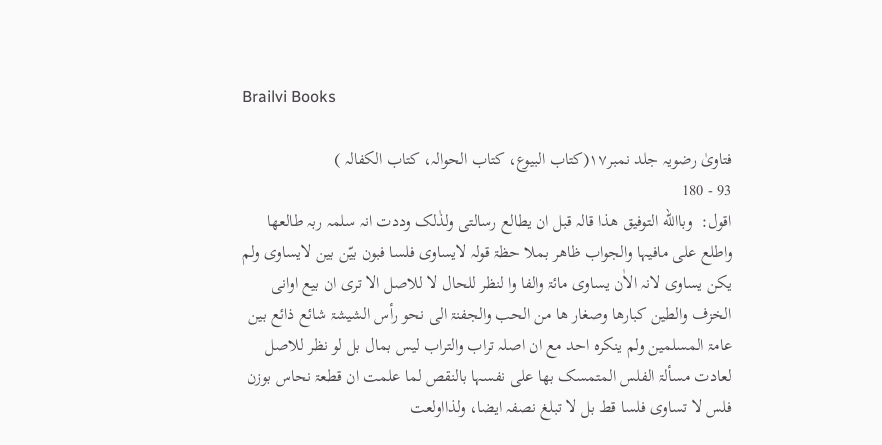Brailvi Books

فتاویٰ رضویہ جلد نمبر۱۷(کتاب البیوع، کتاب الحوالہ، کتاب الکفالہ )
93 - 180
اقول:  وباالله التوفیق ھذا قالہ قبل ان یطالع رسالتی ولذٰلک وددت انہ سلمہ ربہ طالعھا واطلع علی مافیہا والجواب ظاھر بملا حظۃ قولہ لایساوی فلسا فبون بیّن بین لایساوی ولم یکن یساوی لانہ الاٰن یساوی مائۃ والفا وا لنظر للحال لا للاصل الا تری ان بیع اوانی الخزف والطین کبارھا وصغار ھا من الحب والجفنۃ الی نحو رأس الشیشۃ شائع ذائع بین عامۃ المسلمین ولم ینکرہ احد مع ان اصلہ تراب والتراب لیس بمال بل لو نظر للاصل لعادت مسألۃ الفلس المتمسک بھا علی نفسہا بالنقص لما علمت ان قطعۃ نحاس بوزن فلس لا تساوی فلسا قط بل لا تبلغ نصفہ ایضا، ولذااولعت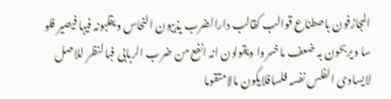المجازفون باصطناع قوالب کقالب دارالضرب یذیبون النحاس ویقلبونہ فیہا فیصیر فلو سا ویربحون بہ ضعف ماخسروا ویقولون انہ انفع من ضرب الربابی فبا لنظر للاصل لایساوی الفلس نفسہ فلسافلایکون مالامتقوما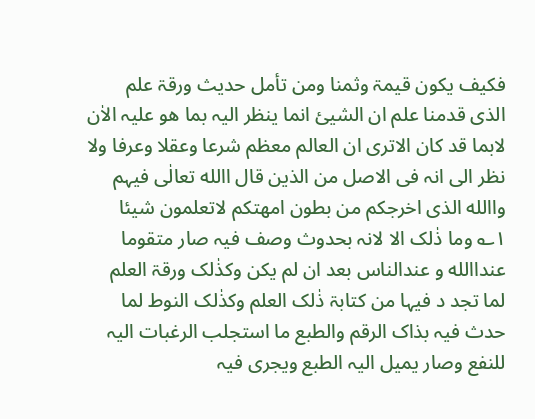فکیف یکون قیمۃ وثمنا ومن تأمل حدیث ورقۃ علم الذی قدمنا علم ان الشیئ انما ینظر الیہ بما ھو علیہ الاٰن لابما قد کان الاتری ان العالم معظم شرعا وعقلا وعرفا ولا نظر الی انہ فی الاصل من الذین قال االله تعالٰی فیہم واالله الذی اخرجکم من بطون امھتکم لاتعلمون شیئا ۱؎ وما ذٰلک الا لانہ بحدوث وصف فیہ صار متقوما عنداالله و عندالناس بعد ان لم یکن وکذٰلک ورقۃ العلم لما تجد د فیہا من کتابۃ ذٰلک العلم وکذٰلک النوط لما حدث فیہ بذاک الرقم والطبع ما استجلب الرغبات الیہ للنفع وصار یمیل الیہ الطبع ویجری فیہ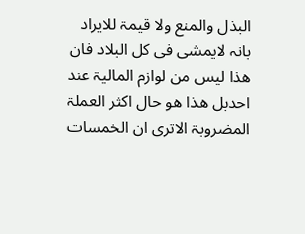البذل والمنع ولا قیمۃ للایراد بانہ لایمشی فی کل البلاد فان ھذا لیس من لوازم المالیۃ عند احدبل ھذا ھو حال اکثر العملۃ المضروبۃ الاتری ان الخمسات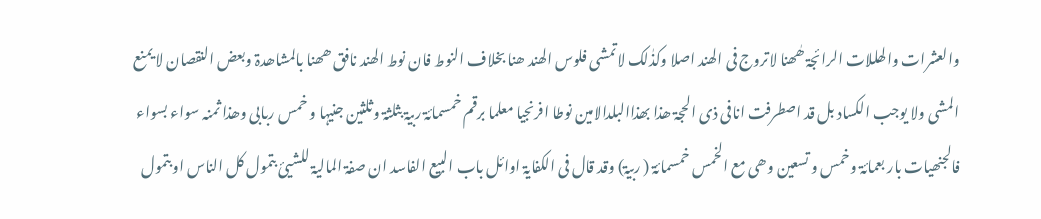والعشرات والھللات الرائجۃ ھٰھنا لاتروج فی الھند اصلا وکذٰلک لاتمشی فلوس الھند ھنا بخلاف النوط فان نوط الھند نافق ھھنا بالمشاھدۃ وبعض النقصان لا یمنع المشی ولا یوجب الکساد بل قد اصطرفت انافی ذی الحجۃ ھذا بھذاالبلدالامین نوطا افرنجیا معلما برقم خمسمائۃ ربیۃ بثلثۃ وثلثین جنیہا و خمس ربابی وھذا ثمنہ سواء بسواء فالجنھیات بار بعمائۃ وخمس و تسعین وھی مع الخمس خمسمائۃ ( ربیۃ) وقد قال فی الکفایۃ اوائل باب البیع الفاسد ان صفۃ المالیۃ للشیئ بتمول کل الناس او بتمول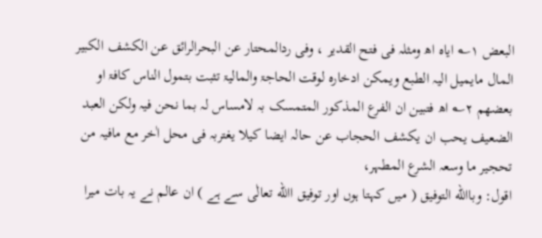البعض ۱؎ ایاہ اھ ومثلہ فی فتح القدیر ، وفی ردالمحتار عن البحرالرائق عن الکشف الکبیر المال مایمیل الیہ الطبع ویمکن ادخارہ لوقت الحاجۃ والمالیۃ تثبت بتمول الناس کافۃ او بعضھم ۲؎ اھ فتبین ان الفرع المذکور المتمسک بہ لامساس لہ بما نحن فیہ ولکن العبد الضعیف یحب ان یکشف الحجاب عن حالہ ایضا کیلا یغتربہ فی محل اٰخر مع مافیہ من تحجیر ما وسعہ الشرع المطہر،
اقول: وباالله التوفیق ( میں کہتا ہوں اور توفیق االله تعالٰی سے ہے ) ان عالم نے یہ بات میرا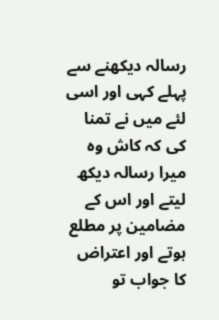رسالہ دیکھنے سے پہلے کہی اور اسی لئے میں نے تمنا کی کہ کاش وہ میرا رسالہ دیکھ لیتے اور اس کے مضامین پر مطلع ہوتے اور اعتراض کا جواب تو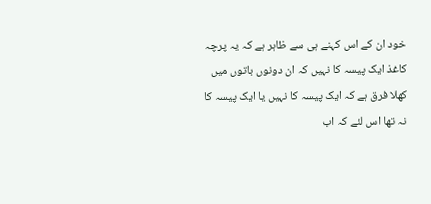خود ان کے اس کہنے ہی سے ظاہر ہے کہ یہ پرچہ کاغذ ایک پیسہ کا نہیں کہ ان دونوں باتوں میں کھلا فرق ہے کہ ایک پیسہ کا نہیں یا ایک پیسہ کا نہ تھا اس لئے کہ اب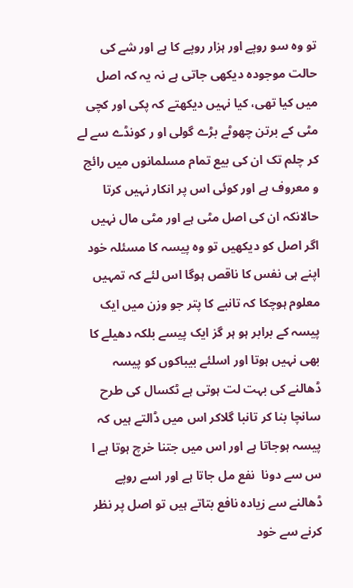تو وہ سو روپے اور ہزار روپے کا ہے اور شے کی حالت موجودہ دیکھی جاتی ہے نہ یہ کہ اصل میں کیا تھی، کیا نہیں دیکھتے کہ پکی اور کچی مٹی کے برتن چھوٹے بڑے گولی او ر کونڈے سے لے کر چلم تک ان کی بیع تمام مسلمانوں میں رائج و معروف ہے اور کوئی اس پر انکار نہیں کرتا حالانکہ ان کی اصل مٹی ہے اور مٹی مال نہیں اگر اصل کو دیکھیں تو وہ پیسہ کا مسئلہ خود اپنے ہی نفس کا ناقص ہوگا اس لئے کہ تمہیں معلوم ہوچکا کہ تانبے کا پتر جو وزن میں ایک پیسہ کے برابر ہو ہر گز ایک پیسے بلکہ دھیلے کا بھی نہیں ہوتا اور اسلئے بیباکوں کو پیسہ ڈھالنے کی بہت لت ہوتی ہے ٹکسال کی طرح سانچا بنا کر تانبا گلاکر اس میں ڈالتے ہیں کہ پیسہ ہوجاتا ہے اور اس میں جتنا خرچ ہوتا ہے ا س سے دونا  نفع مل جاتا ہے اور اسے روپے ڈھالنے سے زیادہ نافع بتاتے ہیں تو اصل پر نظر کرنے سے خود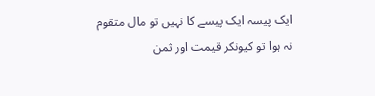ایک پیسہ ایک پیسے کا نہیں تو مال متقوم نہ ہوا تو کیونکر قیمت اور ثمن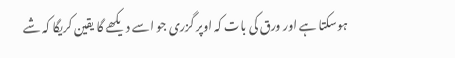ہوسکتا ہے اور ورق کی بات کہ اوپر گزری جو اسے دیکھے گا یقین کریگا کہ شے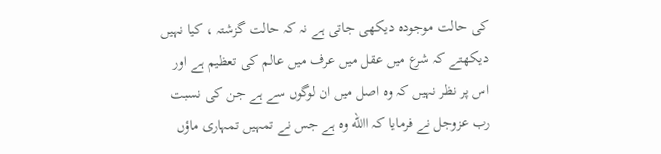کی حالت موجودہ دیکھی جاتی ہے نہ کہ حالت گزشتہ ، کیا نہیں دیکھتے کہ شرع میں عقل میں عرف میں عالم کی تعظیم ہے اور اس پر نظر نہیں کہ وہ اصل میں ان لوگوں سے ہے جن کی نسبت رب عزوجل نے فرمایا کہ االله وہ ہے جس نے تمہیں تمہاری ماؤں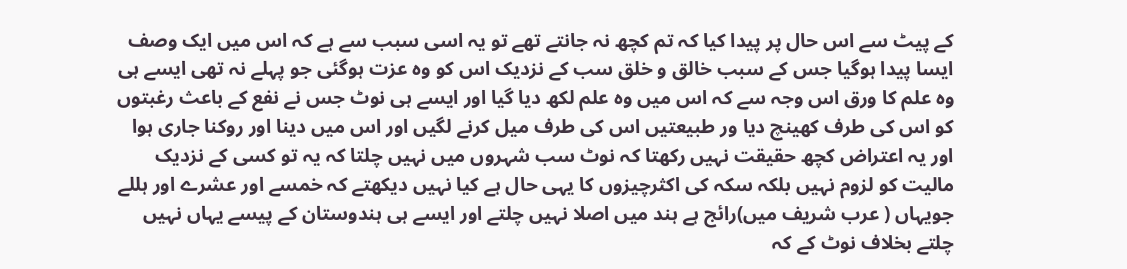کے پیٹ سے اس حال پر پیدا کیا کہ تم کچھ نہ جانتے تھے تو یہ اسی سبب سے ہے کہ اس میں ایک وصف ایسا پیدا ہوگیا جس کے سبب خالق و خلق سب کے نزدیک اس کو وہ عزت ہوگئی جو پہلے نہ تھی ایسے ہی وہ علم کا ورق اس وجہ سے کہ اس میں وہ علم لکھ دیا گیا اور ایسے ہی نوٹ جس نے نفع کے باعث رغبتوں کو اس کی طرف کھینچ دیا ور طبیعتیں اس کی طرف میل کرنے لگیں اور اس میں دینا اور روکنا جاری ہوا اور یہ اعتراض کچھ حقیقت نہیں رکھتا کہ نوٹ سب شہروں میں نہیں چلتا کہ یہ تو کسی کے نزدیک مالیت کو لزوم نہیں بلکہ سکہ کی اکثرچیزوں کا یہی حال ہے کیا نہیں دیکھتے کہ خمسے اور عشرے اور ہللے جویہاں ( عرب شریف میں)رائج ہے ہند میں اصلا نہیں چلتے اور ایسے ہی ہندوستان کے پیسے یہاں نہیں چلتے بخلاف نوٹ کے کہ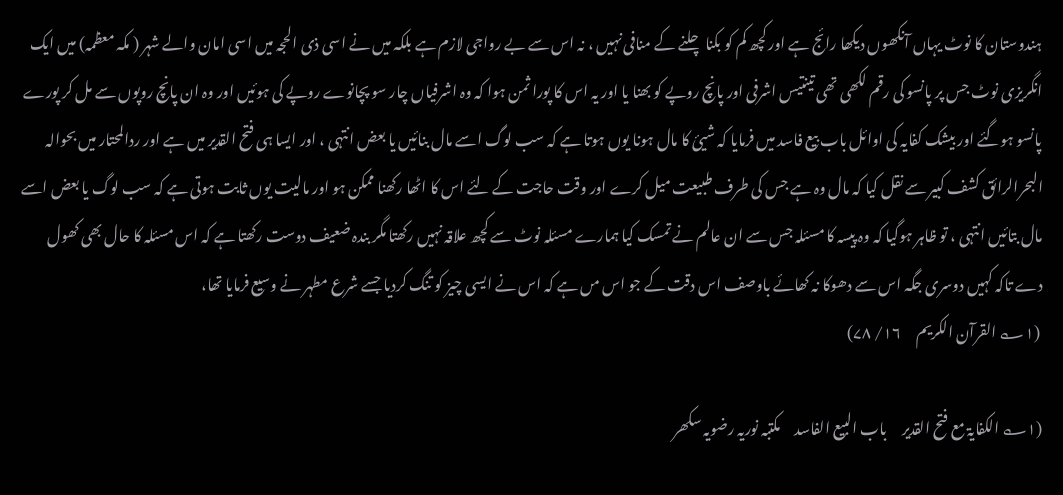ہندوستان کا نوٹ یہاں آنکھوں دیکھا رائج ہے اور کچھ کم کو بکنا چلنے کے منافی نہیں ، نہ اس سے بے رواجی لازم ہے بلکہ میں نے اسی ذی الحجہ میں اسی امان والے شہر ( مکہ معظمہ) میں ایک انگریزی نوٹ جس پر پانسو کی رقم لکھی تھی تینتیس اشرفی اور پانچ روپے کو بھنا یا اور یہ اس کا پورا ثمن ہوا کہ وہ اشرفیاں چار سو پچانوے روپے کی ہوئیں اور وہ ان پانچ روپوں سے مل کر پورے پانسو ہوگئے اور بیشک کفایہ کی اوائل باب بیع فاسد میں فرمایا کہ شیئ کا مال ہونا یوں ہوتا ہے کہ سب لوگ اسے مال بنائیں یا بعض انتہی ، اور ایسا ہی فتح القدیر میں ہے اور ردالمحتار میں بحوالہ البحرالرائق کشف کبیر سے نقل کیا کہ مال وہ ہے جس کی طرف طبیعت میل کرے اور وقت حاجت کے لئے اس کا اٹھا رکھنا ممکن ہو اور مالیت یوں ثابت ہوتی ہے کہ سب لوگ یا بعض اسے مال بتائیں انتہی ، تو ظاہر ہوگیا کہ وہ پیسہ کا مسئلہ جس سے ان عالم نے تمسک کیا ہمارے مسئلہ نوٹ سے کچھ علاقہ نہیں رکھتا مگر بندہ ضعیف دوست رکھتا ہے کہ اس مسئلہ کا حال بھی کھول دے تاکہ کہیں دوسری جگہ اس سے دھوکا نہ کھائے باوصف اس دقت کے جو اس مں ہے کہ اس نے ایسی چیز کو تنگ کردیا جسے شرع مطہر نے وسیع فرمایا تھا،
 (۱؎ القرآن الکریم     ۱۶/ ۷۸)

(۱؎ الکفایۃ مع فتح القدیر     باب البیع الفاسد     مکتبہ نوریہ رضویہ سکھر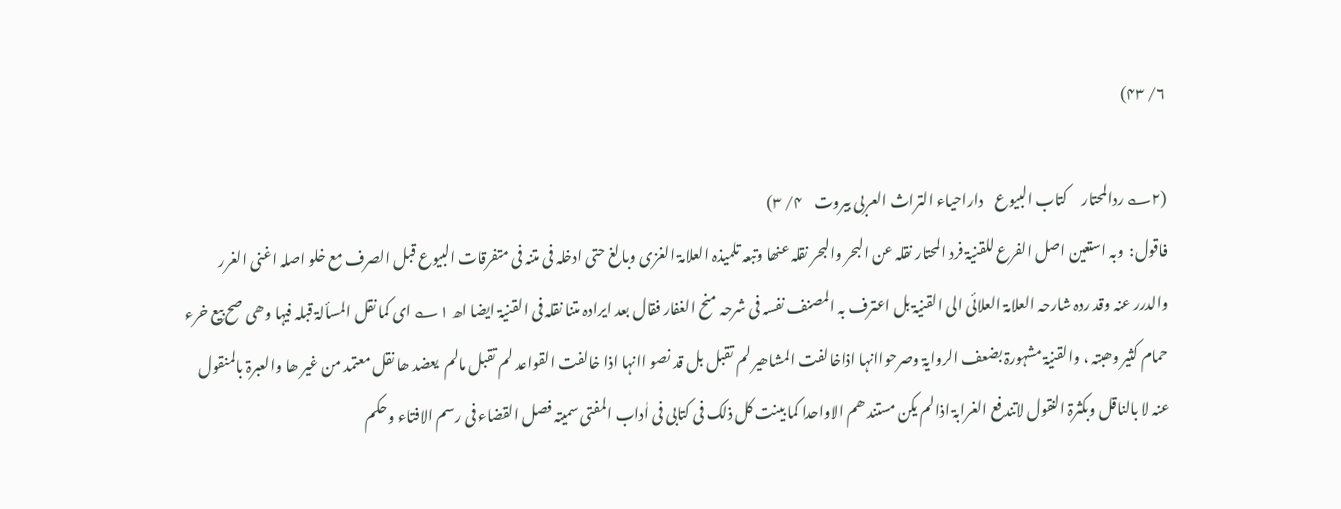۶/ ۴۳)

(۲؎ ردالمحتار     کتاب البیوع    داراحیاء التراث العربی بیروت    ۴/ ۳)
فاقول:  وبہ استعین اصل الفرع للقنیۃ فرد المحتار نقلہ عن البحر والبحر نقلہ عنھا وتبعہ تلمیذہ العلامۃ الغزی وبالغ حتی ادخلہ فی متنہ فی متفرقات البیوع قبل الصرف مع خلو اصلہ اغنی الغرر والدرر عنہ وقد ردہ شارحہ العلامۃ العلائی الی القنیۃ بل اعترف بہ المصنف نفسہ فی شرحہ منح الغفار فقال بعد ایرادہ متنا نقلہ فی القنیۃ ایضا اھ ۱؎ ای کما نقل المسألۃ قبلہ فیہا وھی صح بیع خرء حمام کثیر وھبتہ ، والقنیۃ مشہورۃ بضعف الروایۃ وصرحواانہا اذاخالفت المشاھیر لم تقبل بل قد نصو اانہا اذا خالفت القواعد لم تقبل مالم  یعضد ھا نقل معتمد من غیر ھا والعبرۃ بالمنقول عنہ لا بالناقل وبکثرۃ النقول لاتندفع الغرابۃ اذالم یکن مستند ھم الاواحدا کما بینت کل ذلک فی کتابی فی اٰداب المفتی سمیتہ فصل القضاء فی رسم الافتاء وحکم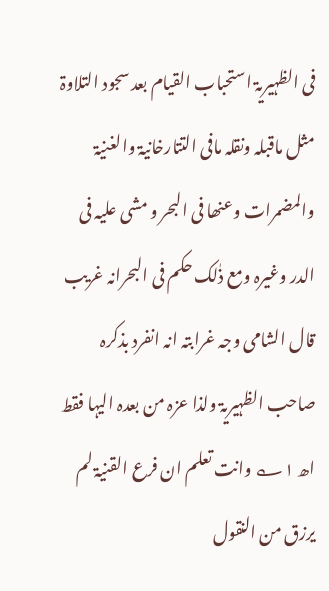فی الظہیریۃ استحباب القیام بعد سجود التلاوۃ مثل ماقبلہ ونقلہ مافی التتارخانیۃ والغنیۃ والمضمرات وعنھا فی البحر و مشی علیہ فی الدر وغیرہ ومع ذٰلک حکم فی البحرانہ غریب قال الشامی وجہ غرابتہ انہ انفرد بذکرہ صاحب الظہیریۃ ولذا عزہ من بعدہ الیہا فقط اھ ۱؎ وانت تعلم ان فرع القنیۃ لم یرزق من النقول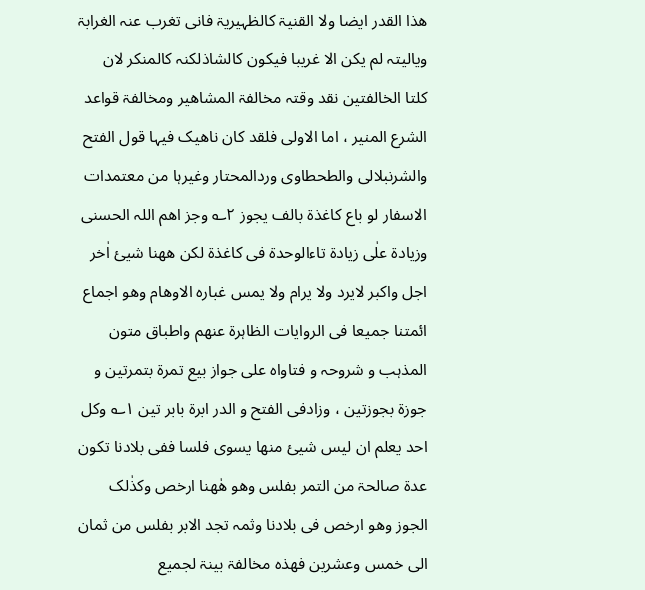ھذا القدر ایضا ولا القنیۃ کالظہیریۃ فانی تغرب عنہ الغرابۃ ویالیتہ لم یکن الا غریبا فیکون کالشاذلکنہ کالمنکر لان کلتا الخالفتین نقد وقتہ مخالفۃ المشاھیر ومخالفۃ قواعد الشرع المنیر ، اما الاولی فلقد کان ناھیک فیہا قول الفتح والشرنبلالی والطحطاوی وردالمحتار وغیرہا من معتمدات الاسفار لو باع کاغذۃ بالف یجوز ۲؎ وجز اھم اللہ الحسنی وزیادۃ علٰی زیادۃ تاءالوحدۃ فی کاغذۃ لکن ھھنا شیئ اٰخر  اجل واکبر لایرد ولا یرام ولا یمس غبارہ الاوھام وھو اجماع ائمتنا جمیعا فی الروایات الظاہرۃ عنھم واطباق متون المذہب و شروحہ و فتاواہ علی جواز بیع تمرۃ بتمرتین و جوزۃ بجوزتین ، وزادفی الفتح و الدر ابرۃ بابر تین ۱؎ وکل احد یعلم ان لیس شیئ منھا یسوی فلسا ففی بلادنا تکون عدۃ صالحۃ من التمر بفلس وھو ھٰھنا ارخص وکذٰلک الجوز وھو ارخص فی بلادنا وثمہ تجد الابر بفلس من ثمان الی خمس وعشرین فھذہ مخالفۃ بینۃ لجمیع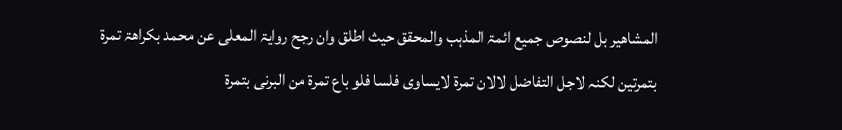المشاھیر بل لنصوص جمیع ائمۃ المذہب والمحقق حیث اطلق وان رجح روایۃ المعلی عن محمد بکراھۃ تمرۃ بتمرتین لکنہ لاجل التفاضل لالان تمرۃ لایساوی فلسا فلو باع تمرۃ من البرنی بتمرۃ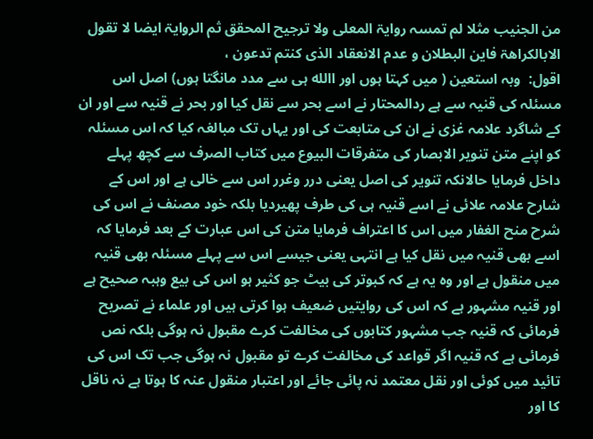من الجنیب مثلا لم تمسہ روایۃ المعلی ولا ترجیح المحقق ثم الروایۃ ایضا لا تقول الابالکراھۃ فاین البطلان و عدم الانعقاد الذی کنتم تدعون ،
اقول:  وبہ استعین ( میں کہتا ہوں اور االله ہی سے مدد مانگتا ہوں) اصل اس مسئلہ کی قنیہ سے ہے ردالمحتار نے اسے بحر سے نقل کیا اور بحر نے قنیہ سے اور ان کے شاگرد علامہ غزی نے ان کی متابعت کی اور یہاں تک مبالغہ کیا کہ اس مسئلہ کو اپنے متن تنویر الابصار کی متفرقات البیوع میں کتاب الصرف سے کچھ پہلے داخل فرمایا حالانکہ تنویر کی اصل یعنی درر وغرر اس سے خالی ہے اور اس کے شارح علامہ علائی نے اسے قنیہ ہی کی طرف پھیردیا بلکہ خود مصنف نے اس کی شرح منح الغفار میں اس کا اعتراف فرمایا متن کی اس عبارت کے بعد فرمایا کہ اسے بھی قنیہ میں نقل کیا ہے انتہی یعنی جیسے اس سے پہلے مسئلہ بھی قنیہ میں منقول ہے اور وہ یہ ہے کہ کبوتر کی بیٹ جو کثیر ہو اس کی بیع وہبہ صحیح ہے اور قنیہ مشہور ہے کہ اس کی روایتیں ضعیف ہوا کرتی ہیں اور علماء نے تصریح فرمائی کہ قنیہ جب مشہور کتابوں کی مخالفت کرے مقبول نہ ہوگی بلکہ نص فرمائی ہے کہ قنیہ اگر قواعد کی مخالفت کرے تو مقبول نہ ہوگی جب تک اس کی تائید میں کوئی اور نقل معتمد نہ پائی جائے اور اعتبار منقول عنہ کا ہوتا ہے نہ ناقل کا اور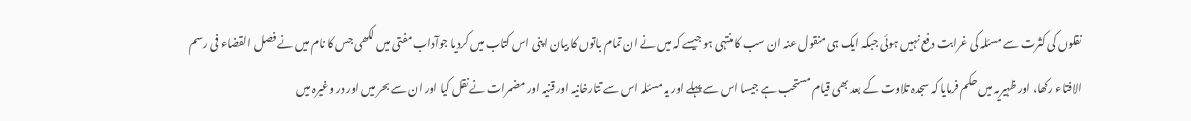نقلوں کی کثرت سے مسئلہ کی غرابت دفع نہیں ہوئی جبکہ ایک ہی منقول عنہ ان سب کا منتہی ہو جیسے کہ میں نے ان تمام باتوں کا بیان اپنی اس کتاب میں کردیا جوآداب مفتی میں لکھی جس کا نام میں نے فصل القضاء فی رسم الافتاء رکھا، اور ظہیریہ میں حکم فرمایا کہ سجدہ تلاوت کے بعد بھی قیام مستحب ہے جیسا اس سے پہلے اور یہ مسئلہ اس سے تتارخانیہ اور قنیہ اور مضمرات نے نقل کیا اور ان سے بحر میں اور در وغیرہ میں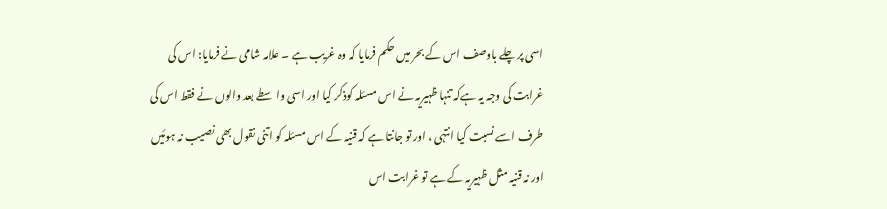اسی پر چلے باوصف اس کے بحر میں حکم فرمایا کہ وہ غریب ہے ۔ علامہ شامی نے فرمایا: اس کی غرابت کی وجہ یہ ہےکہ تنہا ظہیریہ نے اس مسئلہ کوذکر کیا اور اسی واسطے بعد والوں نے فقط اس کی طرف اسے نسبت کیا انتہی ، اور تو جانتا ہے کہ قنیہ کے اس مسئلہ کو اتنی نقول بھی نصیب نہ ہوئیں اور نہ قنیہ مثل ظہیریہ کے ہے تو غرابت اس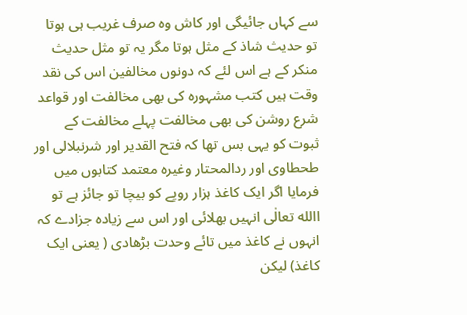سے کہاں جائیگی اور کاش وہ صرف غریب ہی ہوتا تو حدیث شاذ کے مثل ہوتا مگر یہ تو مثل حدیث منکر کے ہے اس لئے کہ دونوں مخالفین اس کی نقد وقت ہیں کتب مشہورہ کی بھی مخالفت اور قواعد شرع روشن کی بھی مخالفت پہلے مخالفت کے ثبوت کو یہی بس تھا کہ فتح القدیر اور شرنبلالی اور طحطاوی اور ردالمحتار وغیرہ معتمد کتابوں میں فرمایا اگر ایک کاغذ ہزار روپے کو بیچا تو جائز ہے تو االله تعالٰی انہیں بھلائی اور اس سے زیادہ جزادے کہ انہوں نے کاغذ میں تائے وحدت بڑھادی ( یعنی ایک کاغذ) لیکن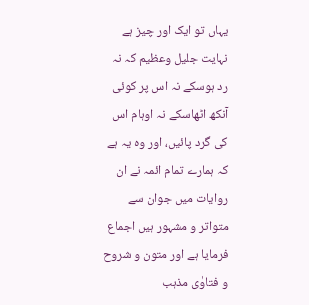یہاں تو ایک اور چیز ہے نہایت جلیل وعظیم کہ نہ رد ہوسکے نہ اس پر کوئی آنکھ اٹھاسکے نہ اوہام اس کی گرد پائیں، اور وہ یہ ہے کہ ہمارے تمام ائمہ نے ان روایات میں جوان سے متواتر و مشہور ہیں اجماع فرمایا ہے اور متون و شروح و فتاوٰی مذہب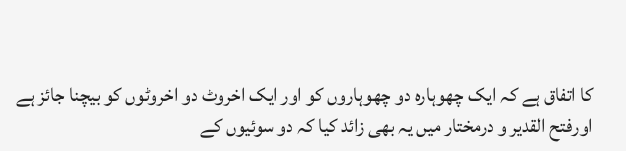کا اتفاق ہے کہ ایک چھوہارہ دو چھوہاروں کو اور ایک اخروٹ دو اخروٹوں کو بیچنا جائز ہے اورفتح القدیر و درمختار میں یہ بھی زائد کیا کہ دو سوئیوں کے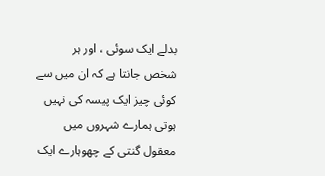بدلے ایک سوئی ، اور ہر شخص جانتا ہے کہ ان میں سے کوئی چیز ایک پیسہ کی نہیں ہوتی ہمارے شہروں میں معقول گنتی کے چھوہارے ایک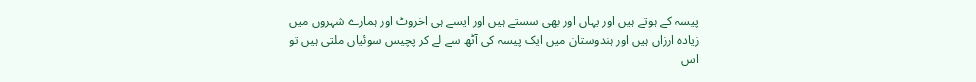پیسہ کے ہوتے ہیں اور یہاں اور بھی سستے ہیں اور ایسے ہی اخروٹ اور ہمارے شہروں میں زیادہ ارزاں ہیں اور ہندوستان میں ایک پیسہ کی آٹھ سے لے کر پچیس سوئیاں ملتی ہیں تو اس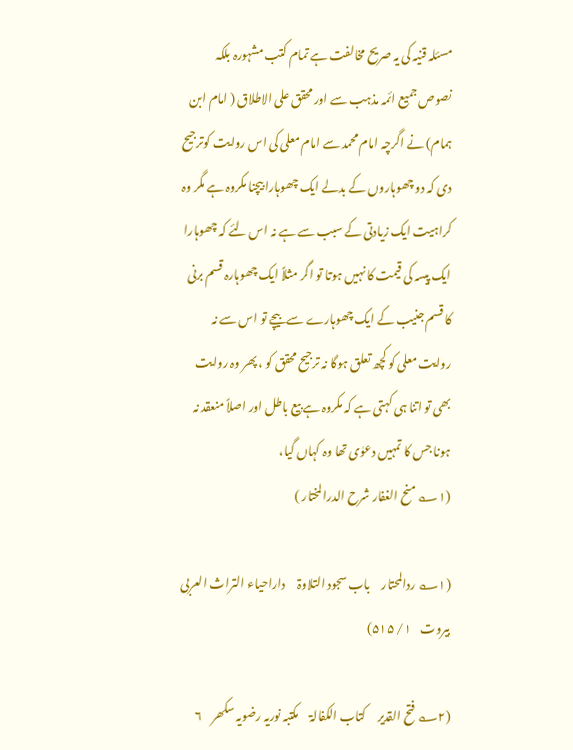مسئلہ قنیہ کی یہ صریح مخالفت ہے تمام کتب مشہورہ بلکہ نصوص جمیع ائمہ مذہب سے اور محقق علی الاطلاق ( امام ابن ہمام) نے اگرچہ امام محمد سے امام معلی کی اس روایت کوترجیح دی کہ دو چھوہاروں کے بدلے ایک چھوہارا بیچنا مکروہ ہے مگر وہ کراہیت ایک زیادتی کے سبب سے ہے نہ اس لئے کہ چھوہارا ایک پیسہ کی قیمت کا نہیں ہوتا تو اگر مثلاً ایک چھوہارہ قسم برنی کا قسم جنیب کے ایک چھوہارے سے بیچے تو اس سے نہ روایت معلی کو کچھ تعلق ہوگا نہ ترجیح محقق کو ، پھر وہ روایت بھی تو اتنا ہی کہتی ہے کہ مکروہ ہے بیع باطل اور اصلاً منعقد نہ ہونا جس کا تمہیں دعوٰی تھا وہ کہاں گیا،
(۱؎ منح الغفار شرح الدرالمختار )

(۱؎ ردالمحتار     باب سجود التلاوۃ     داراحیاء التراث العربی بیروت    ۱/ ۵۱۵)

(۲؎ فتح القدیر     کتاب الکفالۃ     مکتبہ نوریہ رضویہ سکھر    ۶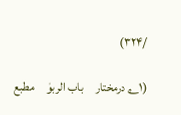/۳۲۴)

(۱؎ درمختار     باب الربوٰ     مطبع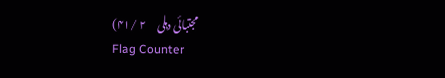مجتبائی دہلی     ۲ /۴۱)
Flag Counter